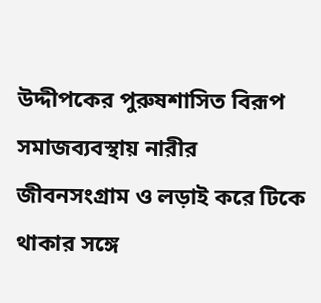উদ্দীপকের পুরুষশাসিত বিরূপ সমাজব্যবস্থায় নারীর জীবনসংগ্রাম ও লড়াই করে টিকে থাকার সঙ্গে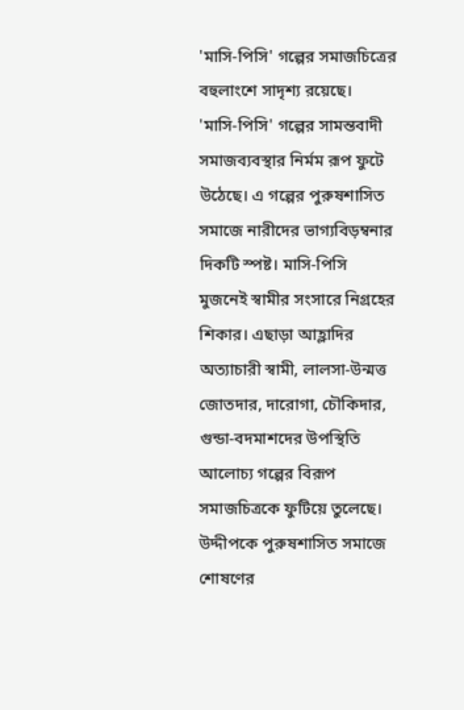'মাসি-পিসি' গল্পের সমাজচিত্রের বহুলাংশে সাদৃশ্য রয়েছে।
'মাসি-পিসি' গল্পের সামন্তবাদী সমাজব্যবস্থার নির্মম রূপ ফুটে উঠেছে। এ গল্পের পুরুষশাসিত সমাজে নারীদের ভাগ্যবিড়ম্বনার দিকটি স্পষ্ট। মাসি-পিসি মুজনেই স্বামীর সংসারে নিগ্রহের শিকার। এছাড়া আহ্লাদির অত্যাচারী স্বামী, লালসা-উন্মত্ত জোতদার, দারোগা, চৌকিদার, গুন্ডা-বদমাশদের উপস্থিতি আলোচ্য গল্পের বিরূপ সমাজচিত্রকে ফুটিয়ে তুলেছে।
উদ্দীপকে পুরুষশাসিত সমাজে শোষণের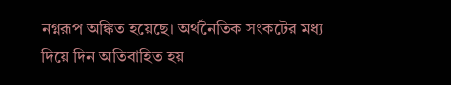নগ্নরূপ অঙ্কিত হয়েছে। অর্থনৈতিক সংকটের মধ্য দিয়ে দিন অতিবাহিত হয়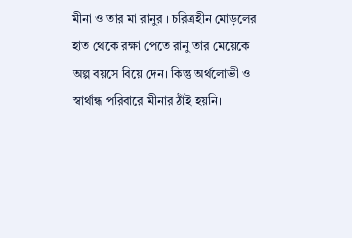মীনা ও তার মা রানুর । চরিত্রহীন মোড়লের হাত থেকে রক্ষা পেতে রানু তার মেয়েকে অল্প বয়সে বিয়ে দেন। কিন্তু অর্থলোভী ও স্বার্থান্ধ পরিবারে মীনার ঠাঁই হয়নি।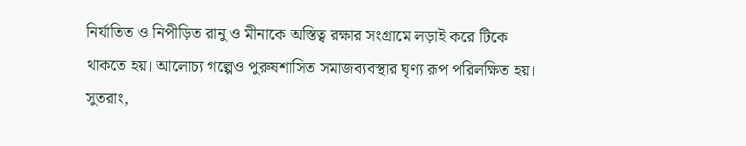নির্যাতিত ও নিপীড়িত রানু ও মীনাকে অস্তিত্ব রক্ষার সংগ্রামে লড়াই করে টিকে থাকতে হয়। আলোচ্য গল্পেও পুরুষশাসিত সমাজব্যবস্থার ঘৃণ্য রূপ পরিলক্ষিত হয়। সুতরাং,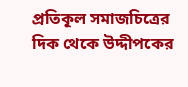প্রতিকূল সমাজচিত্রের দিক থেকে উদ্দীপকের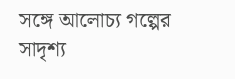সঙ্গে আলোচ্য গল্পের সাদৃশ্য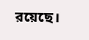রয়েছে।